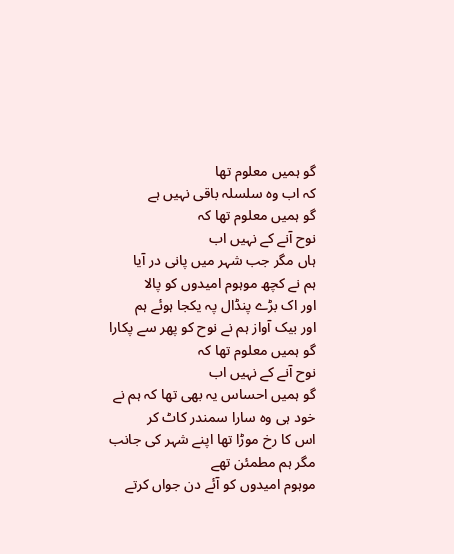گو ہمیں معلوم تھا
کہ اب وہ سلسلہ باقی نہیں ہے
گو ہمیں معلوم تھا کہ
نوح آنے کے نہیں اب
ہاں مگر جب شہر میں پانی در آیا
ہم نے کچھ موہوم امیدوں کو پالا
اور اک بڑے پنڈال پہ یکجا ہوئے ہم
اور بیک آواز ہم نے نوح کو پھر سے پکارا
گو ہمیں معلوم تھا کہ
نوح آنے کے نہیں اب
گو ہمیں احساس یہ بھی تھا کہ ہم نے
خود ہی وہ سارا سمندر کاٹ کر
اس کا رخ موڑا تھا اپنے شہر کی جانب
مگر ہم مطمئن تھے
موہوم امیدوں کو آئے دن جواں کرتے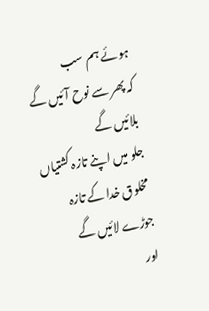ہوئے ہم سب
کہ پھر سے نوح آئیں گے
بلائیں گے
جلو میں اپنے تازہ کشتیاں
مخلوق خدا کے تازہ جوڑے لائیں گے
اور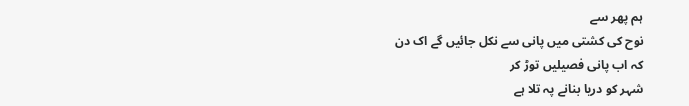ہم پھر سے
نوح کی کشتی میں پانی سے نکل جائیں گے اک دن
کہ اب پانی فصیلیں توڑ کر
شہر کو دریا بنانے پہ تلا ہے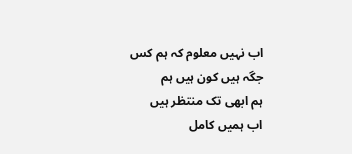اب نہیں معلوم کہ ہم کس جگہ ہیں کون ہیں ہم
ہم ابھی تک منتظر ہیں
اب ہمیں کامل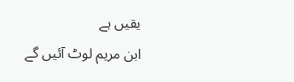یقیں ہے
ابن مریم لوٹ آئیں گے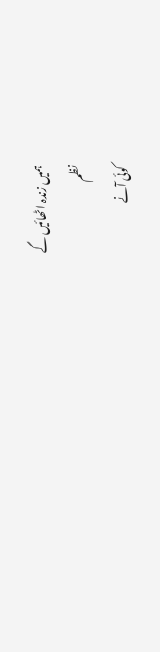ہمیں زندہ اٹھائیں گے
نظم
کوئی آنے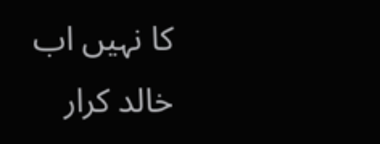کا نہیں اب
خالد کرار